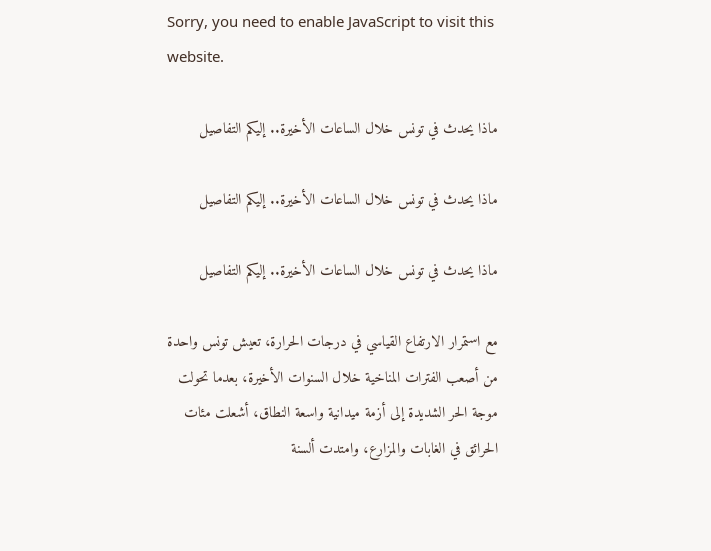Sorry, you need to enable JavaScript to visit this website.

ماذا يحدث في تونس خلال الساعات الأخيرة.. إليكم التفاصيل

ماذا يحدث في تونس خلال الساعات الأخيرة.. إليكم التفاصيل

ماذا يحدث في تونس خلال الساعات الأخيرة.. إليكم التفاصيل

مع استمرار الارتفاع القياسي في درجات الحرارة، تعيش تونس واحدة من أصعب الفترات المناخية خلال السنوات الأخيرة، بعدما تحولت موجة الحر الشديدة إلى أزمة ميدانية واسعة النطاق، أشعلت مئات الحرائق في الغابات والمزارع، وامتدت ألسنة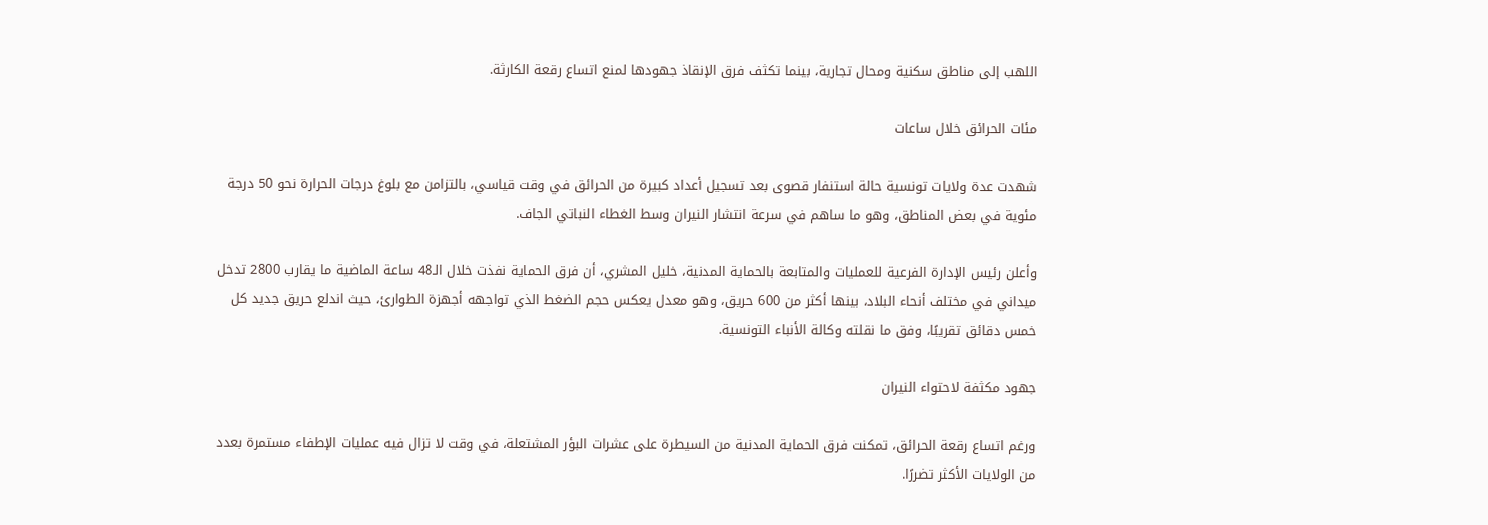اللهب إلى مناطق سكنية ومحال تجارية، بينما تكثف فرق الإنقاذ جهودها لمنع اتساع رقعة الكارثة.

مئات الحرائق خلال ساعات

شهدت عدة ولايات تونسية حالة استنفار قصوى بعد تسجيل أعداد كبيرة من الحرائق في وقت قياسي، بالتزامن مع بلوغ درجات الحرارة نحو 50 درجة مئوية في بعض المناطق، وهو ما ساهم في سرعة انتشار النيران وسط الغطاء النباتي الجاف.

وأعلن رئيس الإدارة الفرعية للعمليات والمتابعة بالحماية المدنية، خليل المشري، أن فرق الحماية نفذت خلال الـ48 ساعة الماضية ما يقارب 2800 تدخل ميداني في مختلف أنحاء البلاد، بينها أكثر من 600 حريق، وهو معدل يعكس حجم الضغط الذي تواجهه أجهزة الطوارئ، حيث اندلع حريق جديد كل خمس دقائق تقريبًا، وفق ما نقلته وكالة الأنباء التونسية.

جهود مكثفة لاحتواء النيران

ورغم اتساع رقعة الحرائق، تمكنت فرق الحماية المدنية من السيطرة على عشرات البؤر المشتعلة، في وقت لا تزال فيه عمليات الإطفاء مستمرة بعدد من الولايات الأكثر تضررًا.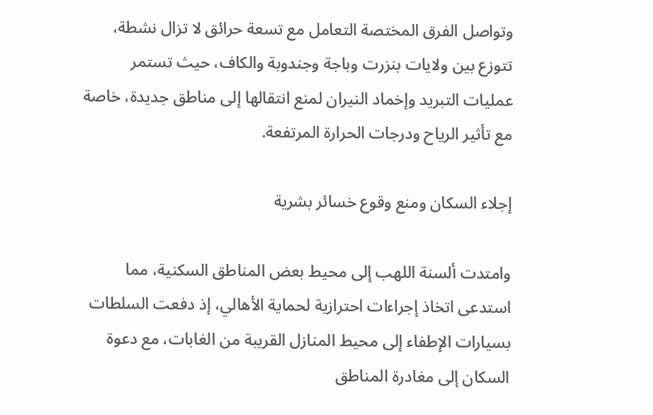وتواصل الفرق المختصة التعامل مع تسعة حرائق لا تزال نشطة، تتوزع بين ولايات بنزرت وباجة وجندوبة والكاف، حيث تستمر عمليات التبريد وإخماد النيران لمنع انتقالها إلى مناطق جديدة، خاصة مع تأثير الرياح ودرجات الحرارة المرتفعة.

إجلاء السكان ومنع وقوع خسائر بشرية

وامتدت ألسنة اللهب إلى محيط بعض المناطق السكنية، مما استدعى اتخاذ إجراءات احترازية لحماية الأهالي، إذ دفعت السلطات بسيارات الإطفاء إلى محيط المنازل القريبة من الغابات، مع دعوة السكان إلى مغادرة المناطق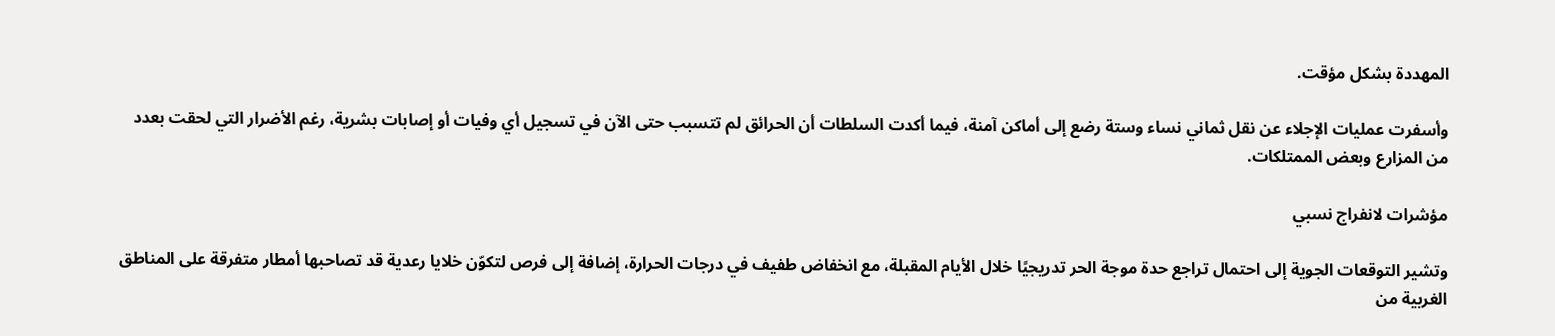المهددة بشكل مؤقت.

وأسفرت عمليات الإجلاء عن نقل ثماني نساء وستة رضع إلى أماكن آمنة، فيما أكدت السلطات أن الحرائق لم تتسبب حتى الآن في تسجيل أي وفيات أو إصابات بشرية، رغم الأضرار التي لحقت بعدد من المزارع وبعض الممتلكات.

مؤشرات لانفراج نسبي

وتشير التوقعات الجوية إلى احتمال تراجع حدة موجة الحر تدريجيًا خلال الأيام المقبلة، مع انخفاض طفيف في درجات الحرارة، إضافة إلى فرص لتكوّن خلايا رعدية قد تصاحبها أمطار متفرقة على المناطق الغربية من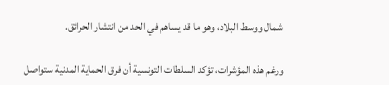شمال ووسط البلاد، وهو ما قد يساهم في الحد من انتشار الحرائق.

ورغم هذه المؤشرات، تؤكد السلطات التونسية أن فرق الحماية المدنية ستواصل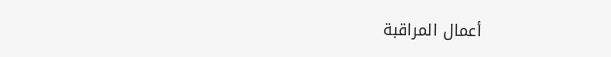أعمال المراقبة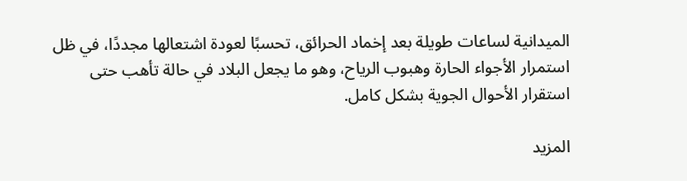الميدانية لساعات طويلة بعد إخماد الحرائق، تحسبًا لعودة اشتعالها مجددًا، في ظل استمرار الأجواء الحارة وهبوب الرياح، وهو ما يجعل البلاد في حالة تأهب حتى استقرار الأحوال الجوية بشكل كامل.

المزيد